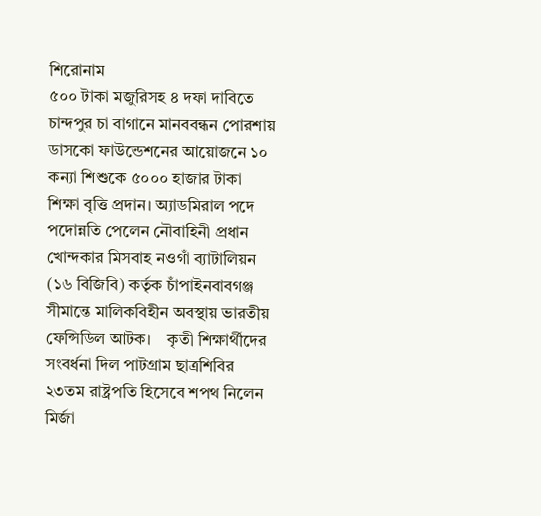শিরোনাম
৫০০ টাকা মজুরিসহ ৪ দফা দাবিতে চান্দপুর চা বাগানে মানববন্ধন পোরশায় ডাসকো ফাউন্ডেশনের আয়োজনে ১০ কন্যা শিশুকে ৫০০০ হাজার টাকা শিক্ষা বৃত্তি প্রদান। অ্যাডমিরাল পদে পদোন্নতি পেলেন নৌবাহিনী প্রধান খোন্দকার মিসবাহ নওগাঁ ব্যাটালিয়ন (১৬ বিজিবি) কর্তৃক চাঁপাইনবাবগঞ্জ সীমান্তে মালিকবিহীন অবস্থায় ভারতীয় ফেন্সিডিল আটক।    কৃতী শিক্ষার্থীদের সংবর্ধনা দিল পাটগ্রাম ছাত্রশিবির ২৩তম রাষ্ট্রপতি হিসেবে শপথ নিলেন মির্জা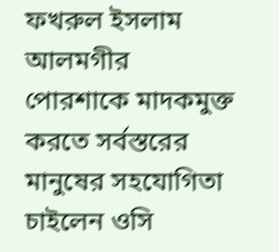ফখরুল ইসলাম আলমগীর পোরশাকে মাদকমুক্ত করতে সর্বস্তরের মানুষের সহযোগিতা চাইলেন ওসি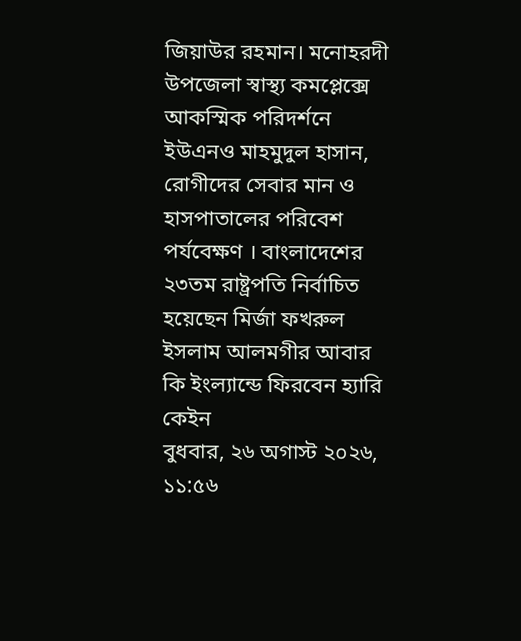জিয়াউর রহমান। মনোহরদী উপজেলা স্বাস্থ্য কমপ্লেক্সে আকস্মিক পরিদর্শনে ইউএনও মাহমুদুল হাসান, রোগীদের সেবার মান ও হাসপাতালের পরিবেশ পর্যবেক্ষণ । বাংলাদেশের ২৩তম রাষ্ট্রপতি নির্বাচিত হয়েছেন মির্জা ফখরুল ইসলাম আলমগীর আবার কি ইংল্যান্ডে ফিরবেন হ্যারি কেইন
বুধবার, ২৬ অগাস্ট ২০২৬, ১১:৫৬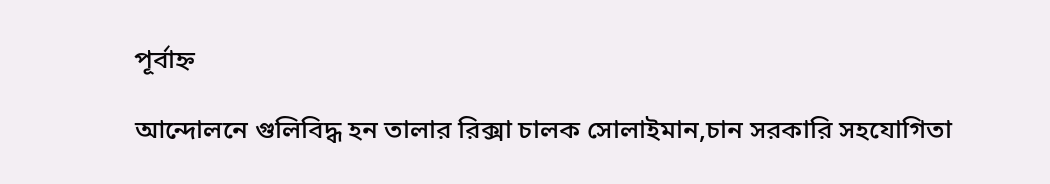পূর্বাহ্ন

আন্দোলনে গুলিবিদ্ধ হন তালার রিক্সা চালক সোলাইমান,চান সরকারি সহযোগিতা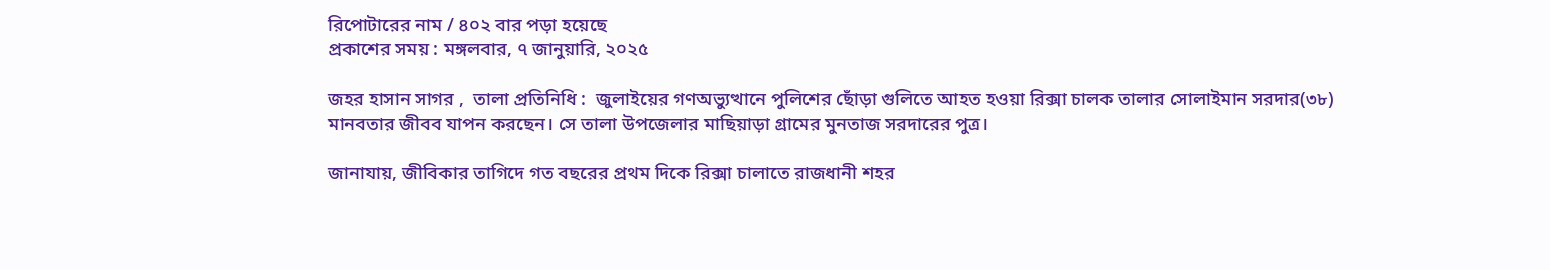রিপোটারের নাম / ৪০২ বার পড়া হয়েছে
প্রকাশের সময় : মঙ্গলবার, ৭ জানুয়ারি, ২০২৫

জহর হাসান সাগর ,  তালা প্রতিনিধি :  জুলাইয়ের গণঅভ্যুত্থানে পুলিশের ছোঁড়া গুলিতে আহত হওয়া রিক্সা চালক তালার সোলাইমান সরদার(৩৮) মানবতার জীবব যাপন করছেন। সে তালা উপজেলার মাছিয়াড়া গ্রামের মুনতাজ সরদারের পুত্র।

জানাযায়, জীবিকার তাগিদে গত বছরের প্রথম দিকে রিক্সা চালাতে রাজধানী শহর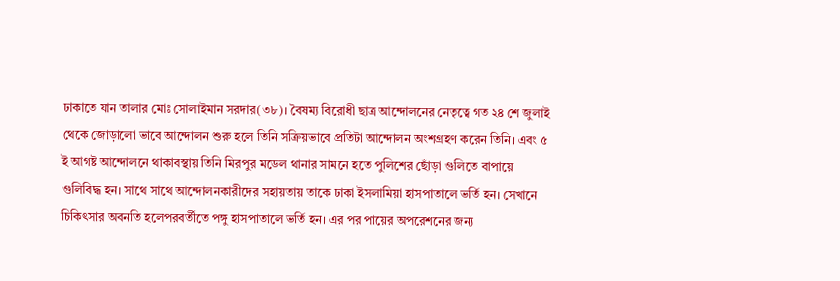ঢাকাতে যান তালার মোঃ সোলাইমান সরদার(৩৮)। বৈষম্য বিরোধী ছাত্র আন্দোলনের নেতৃত্বে গত ২৪ শে জুলাই থেকে জোড়ালো ভাবে আন্দোলন শুরু হলে তিনি সক্রিয়ভাবে প্রতিটা আন্দোলন অংশগ্রহণ করেন তিনি। এবং ৫ ই আগষ্ট আন্দোলনে থাকাবস্থায় তিনি মিরপুর মডেল থানার সামনে হতে পুলিশের ছোঁড়া গুলিতে বাপায়ে গুলিবিদ্ধ হন। সাথে সাথে আন্দোলনকারীদের সহায়তায় তাকে ঢাকা ইসলামিয়া হাসপাতালে ভর্তি হন। সেখানে চিকিৎসার অবনতি হলেপরবর্তীতে পঙ্গু হাসপাতালে ভর্তি হন। এর পর পায়ের অপরেশনের জন্য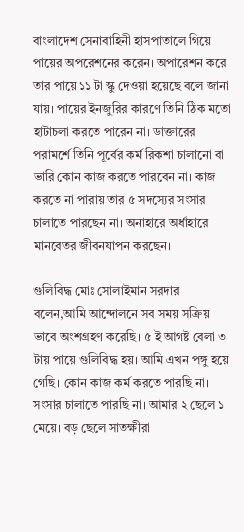বাংলাদেশ সেনাবাহিনী হাসপাতালে গিয়ে পায়ের অপরেশনের করেন। অপারেশন করে তার পায়ে ১১ টা স্কু দেওয়া হয়েছে বলে জানা যায়। পায়ের ইনজুরির কারণে তিনি ঠিক মতো হাটাচলা করতে পারেন না। ডাক্তারের পরামর্শে তিনি পূর্বের কর্ম রিকশা চালানো বা ভারি কোন কাজ করতে পারবেন না। কাজ করতে না পারায় তার ৫ সদস্যের সংসার চালাতে পারছেন না। অনাহারে অর্ধাহারে মানবেতর জীবনযাপন করছেন।

গুলিবিদ্ধ মোঃ সোলাইমান সরদার বলেন,আমি আন্দোলনে সব সময় সক্রিয় ভাবে অংশগ্রহণ করেছি। ৫ ই আগষ্ট বেলা ৩ টায় পায়ে গুলিবিদ্ধ হয়। আমি এখন পঙ্গু হয়ে গেছি। কোন কাজ কর্ম করতে পারছি না। সংসার চালাতে পারছি না। আমার ২ ছেলে ১ মেয়ে। বড় ছেলে সাতক্ষীরা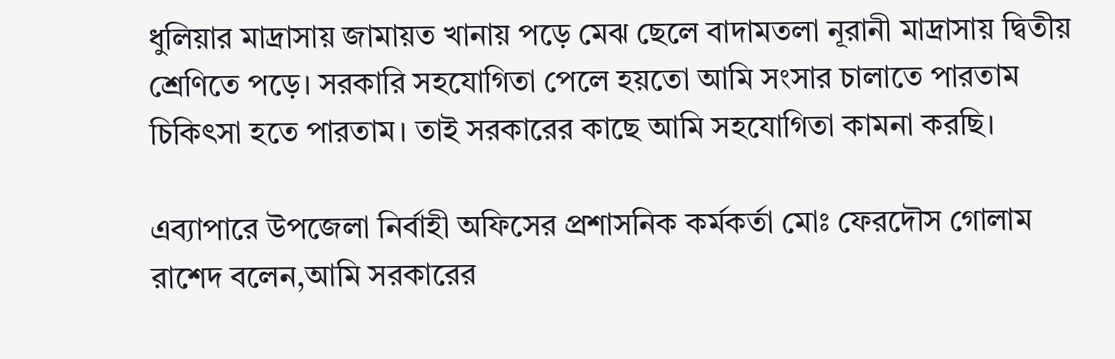ধুলিয়ার মাদ্রাসায় জামায়ত খানায় পড়ে মেঝ ছেলে বাদামতলা নূরানী মাদ্রাসায় দ্বিতীয় শ্রেণিতে পড়ে। সরকারি সহযোগিতা পেলে হয়তো আমি সংসার চালাতে পারতাম চিকিৎসা হতে পারতাম। তাই সরকারের কাছে আমি সহযোগিতা কামনা করছি।

এব্যাপারে উপজেলা নির্বাহী অফিসের প্রশাসনিক কর্মকর্তা মোঃ ফেরদৌস গোলাম রাশেদ বলেন,আমি সরকারের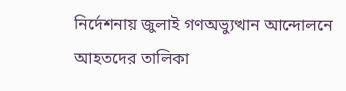নির্দেশনায় জুলাই গণঅভ্যুত্থান আন্দোলনে আহতদের তালিকা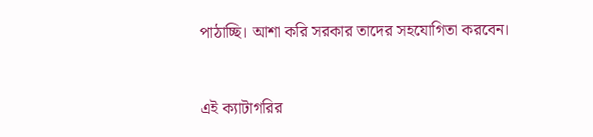পাঠাচ্ছি। আশা করি সরকার তাদের সহযোগিতা করবেন।


এই ক্যাটাগরির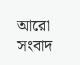আরো সংবাদ